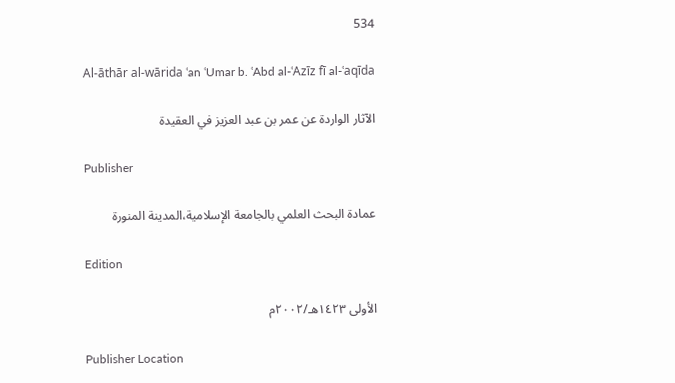534

Al-āthār al-wārida ʿan ʿUmar b. ʿAbd al-ʿAzīz fī al-ʿaqīda

الآثار الواردة عن عمر بن عبد العزيز في العقيدة

Publisher

عمادة البحث العلمي بالجامعة الإسلامية،المدينة المنورة

Edition

الأولى ١٤٢٣هـ/٢٠٠٢م

Publisher Location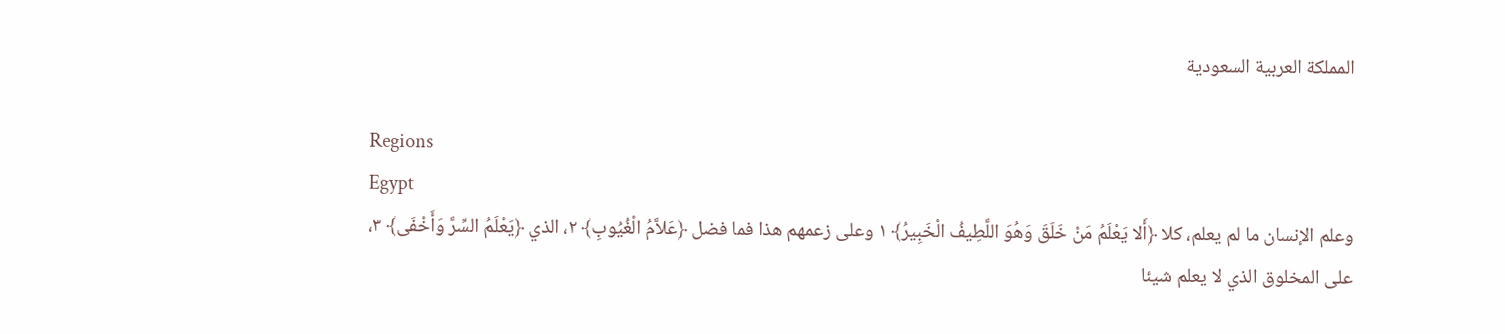المملكة العربية السعودية

Regions
Egypt
وعلم الإنسان ما لم يعلم، كلا ﴿أَلا يَعْلَمُ مَنْ خَلَقَ وَهُوَ اللَّطِيفُ الْخَبِيرُ﴾ ١ وعلى زعمهم هذا فما فضل ﴿عَلاَّمُ الْغُيُوبِ﴾ ٢، الذي ﴿يَعْلَمُ السِّرَّ وَأَخْفَى﴾ ٣، على المخلوق الذي لا يعلم شيئا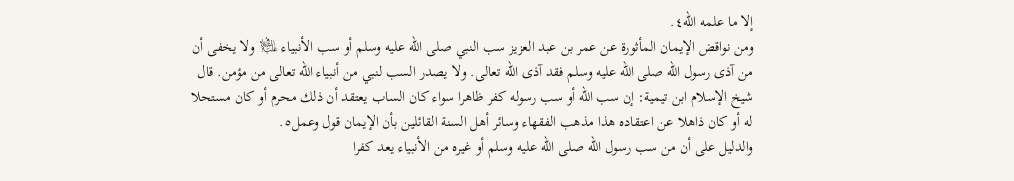إلا ما علمه الله٤.
ومن نواقض الإيمان المأثورة عن عمر بن عبد العزيز سب النبي صلى الله عليه وسلم أو سب الأنبياء ﵇ ولا يخفى أن من آذى رسول الله صلى الله عليه وسلم فقد آذى الله تعالى. ولا يصدر السب لنبي من أنبياء الله تعالى من مؤمن. قال شيخ الإسلام ابن تيمية: إن سب الله أو سب رسوله كفر ظاهرا سواء كان الساب يعتقد أن ذلك محرم أو كان مستحلا له أو كان ذاهلا عن اعتقاده هذا مذهب الفقهاء وسائر أهل السنة القائلين بأن الإيمان قول وعمل٥.
والدليل على أن من سب رسول الله صلى الله عليه وسلم أو غيره من الأنبياء يعد كفرا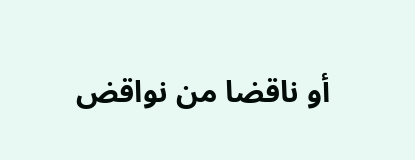أو ناقضا من نواقض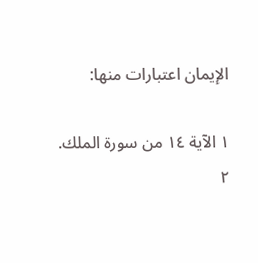الإيمان اعتبارات منها:

١ الآية ١٤ من سورة الملك.
٢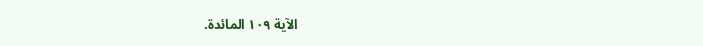الآية ١٠٩ المائدة.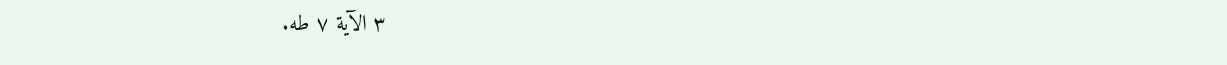٣ الآية ٧ طه.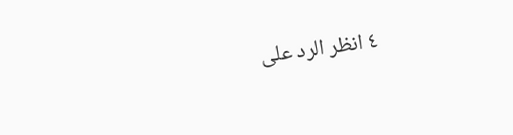٤ انظر الرد على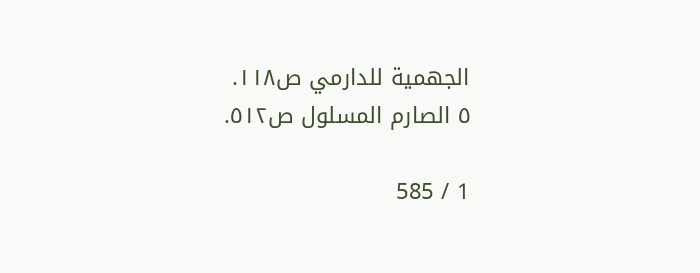الجهمية للدارمي ص١١٨.
٥ الصارم المسلول ص٥١٢.

1 / 585